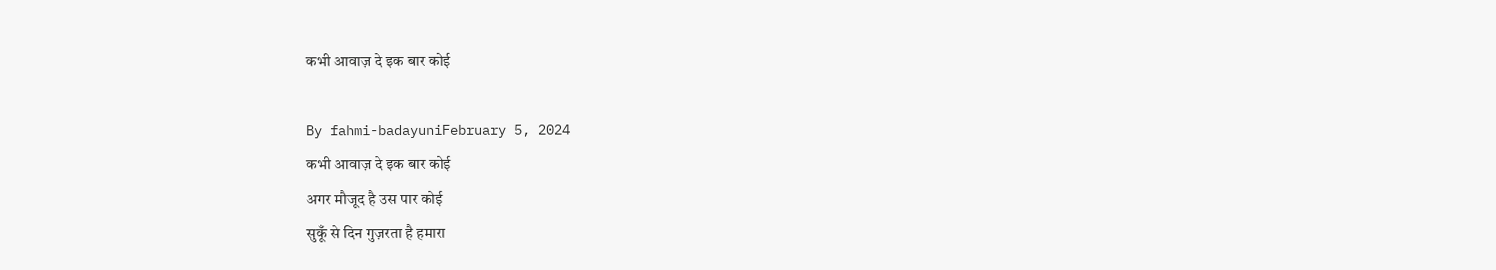कभी आवाज़ दे इक बार कोई

By fahmi-badayuniFebruary 5, 2024
कभी आवाज़ दे इक बार कोई
अगर मौजूद है उस पार कोई
सुकूँ से दिन गुज़रता है हमारा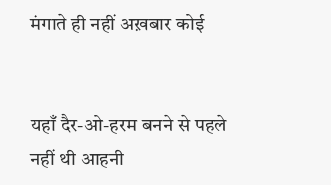मंगाते ही नहीं अख़बार कोई


यहाँ दैर-ओ-हरम बनने से पहले
नहीं थी आहनी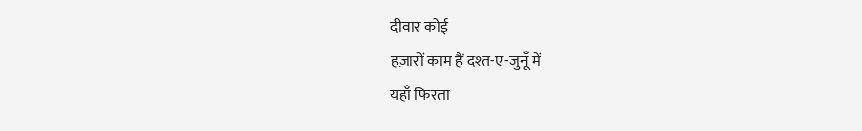दीवार कोई
हज़ारों काम हैं दश्त-ए-जुनूँ में
यहाँ फिरता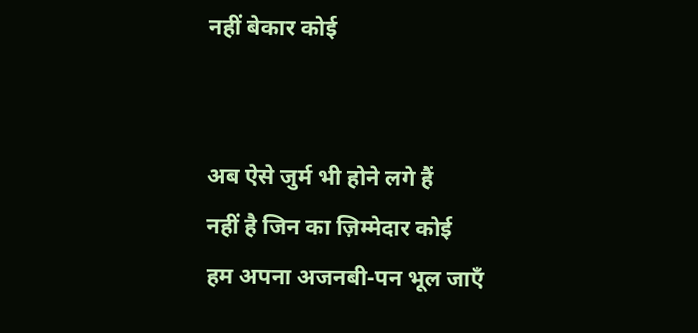नहीं बेकार कोई


अब ऐसे जुर्म भी होने लगे हैं
नहीं है जिन का ज़िम्मेदार कोई
हम अपना अजनबी-पन भूल जाएँ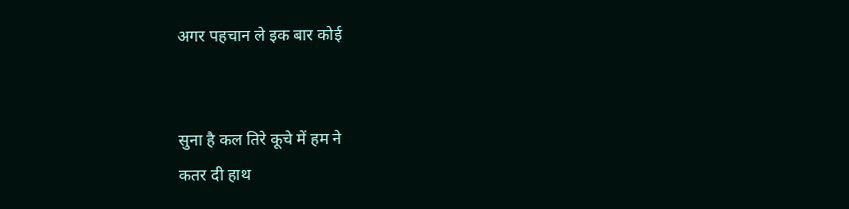अगर पहचान ले इक बार कोई


सुना है कल तिरे कूचे में हम ने
कतर दी हाथ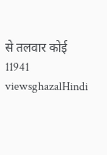से तलवार कोई
11941 viewsghazalHindi